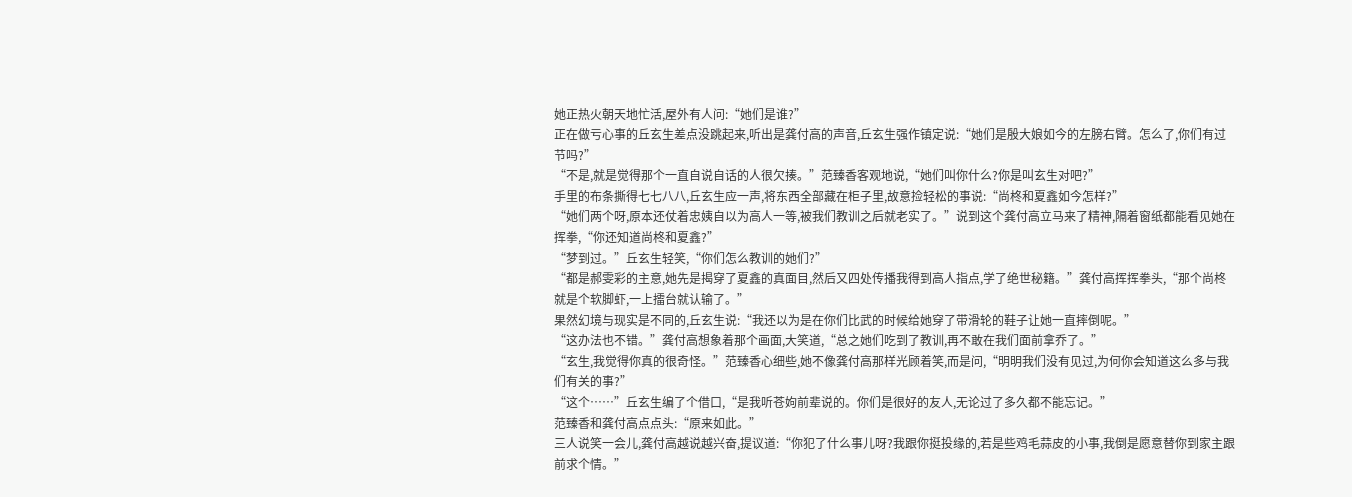她正热火朝天地忙活,屋外有人问:“她们是谁?”
正在做亏心事的丘玄生差点没跳起来,听出是龚付高的声音,丘玄生强作镇定说:“她们是殷大娘如今的左膀右臂。怎么了,你们有过节吗?”
“不是,就是觉得那个一直自说自话的人很欠揍。”范臻香客观地说,“她们叫你什么?你是叫玄生对吧?”
手里的布条撕得七七八八,丘玄生应一声,将东西全部藏在柜子里,故意捡轻松的事说:“尚柊和夏鑫如今怎样?”
“她们两个呀,原本还仗着忠姨自以为高人一等,被我们教训之后就老实了。”说到这个龚付高立马来了精神,隔着窗纸都能看见她在挥拳,“你还知道尚柊和夏鑫?”
“梦到过。”丘玄生轻笑,“你们怎么教训的她们?”
“都是郝雯彩的主意,她先是揭穿了夏鑫的真面目,然后又四处传播我得到高人指点,学了绝世秘籍。”龚付高挥挥拳头,“那个尚柊就是个软脚虾,一上擂台就认输了。”
果然幻境与现实是不同的,丘玄生说:“我还以为是在你们比武的时候给她穿了带滑轮的鞋子让她一直摔倒呢。”
“这办法也不错。”龚付高想象着那个画面,大笑道,“总之她们吃到了教训,再不敢在我们面前拿乔了。”
“玄生,我觉得你真的很奇怪。”范臻香心细些,她不像龚付高那样光顾着笑,而是问,“明明我们没有见过,为何你会知道这么多与我们有关的事?”
“这个……”丘玄生编了个借口,“是我听苍姁前辈说的。你们是很好的友人,无论过了多久都不能忘记。”
范臻香和龚付高点点头:“原来如此。”
三人说笑一会儿,龚付高越说越兴奋,提议道:“你犯了什么事儿呀?我跟你挺投缘的,若是些鸡毛蒜皮的小事,我倒是愿意替你到家主跟前求个情。”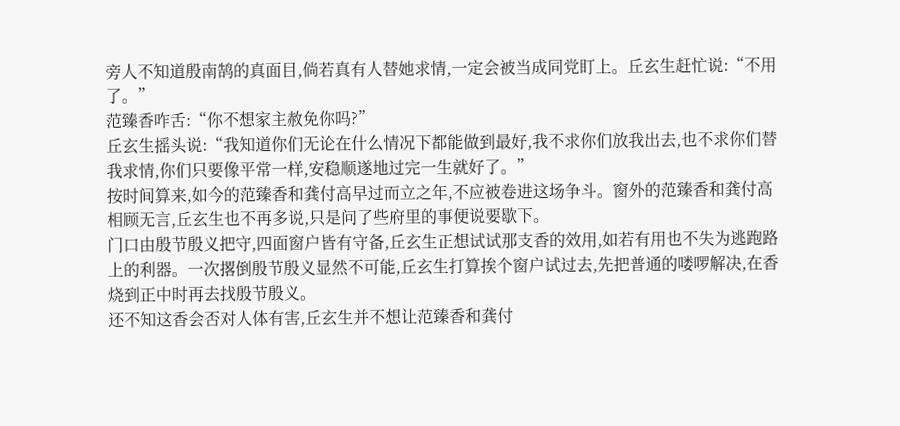旁人不知道殷南鹄的真面目,倘若真有人替她求情,一定会被当成同党盯上。丘玄生赶忙说:“不用了。”
范臻香咋舌:“你不想家主赦免你吗?”
丘玄生摇头说:“我知道你们无论在什么情况下都能做到最好,我不求你们放我出去,也不求你们替我求情,你们只要像平常一样,安稳顺遂地过完一生就好了。”
按时间算来,如今的范臻香和龚付高早过而立之年,不应被卷进这场争斗。窗外的范臻香和龚付高相顾无言,丘玄生也不再多说,只是问了些府里的事便说要歇下。
门口由殷节殷义把守,四面窗户皆有守备,丘玄生正想试试那支香的效用,如若有用也不失为逃跑路上的利器。一次撂倒殷节殷义显然不可能,丘玄生打算挨个窗户试过去,先把普通的喽啰解决,在香烧到正中时再去找殷节殷义。
还不知这香会否对人体有害,丘玄生并不想让范臻香和龚付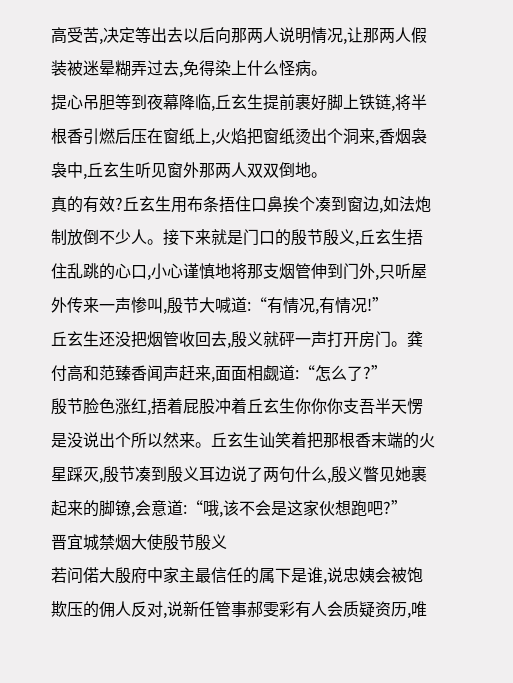高受苦,决定等出去以后向那两人说明情况,让那两人假装被迷晕糊弄过去,免得染上什么怪病。
提心吊胆等到夜幕降临,丘玄生提前裹好脚上铁链,将半根香引燃后压在窗纸上,火焰把窗纸烫出个洞来,香烟袅袅中,丘玄生听见窗外那两人双双倒地。
真的有效?丘玄生用布条捂住口鼻挨个凑到窗边,如法炮制放倒不少人。接下来就是门口的殷节殷义,丘玄生捂住乱跳的心口,小心谨慎地将那支烟管伸到门外,只听屋外传来一声惨叫,殷节大喊道:“有情况,有情况!”
丘玄生还没把烟管收回去,殷义就砰一声打开房门。龚付高和范臻香闻声赶来,面面相觑道:“怎么了?”
殷节脸色涨红,捂着屁股冲着丘玄生你你你支吾半天愣是没说出个所以然来。丘玄生讪笑着把那根香末端的火星踩灭,殷节凑到殷义耳边说了两句什么,殷义瞥见她裹起来的脚镣,会意道:“哦,该不会是这家伙想跑吧?”
晋宜城禁烟大使殷节殷义
若问偌大殷府中家主最信任的属下是谁,说忠姨会被饱欺压的佣人反对,说新任管事郝雯彩有人会质疑资历,唯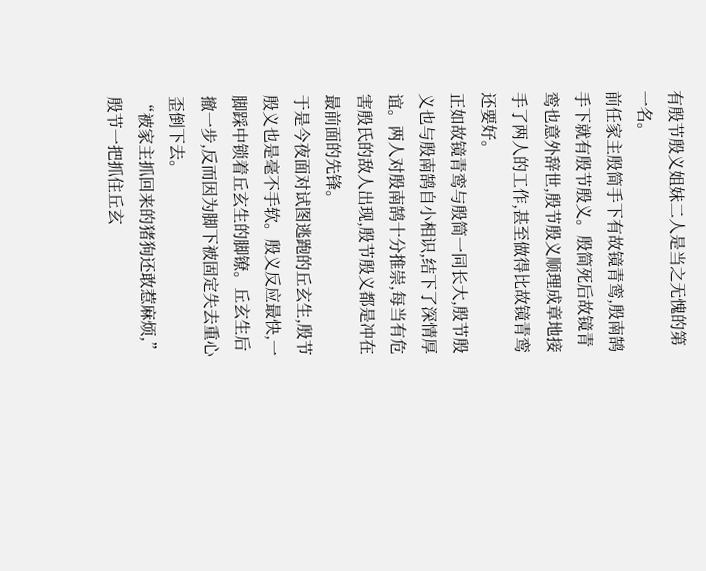有殷节殷义姐妹二人是当之无愧的第一名。
前任家主殷简手下有故镜青鸾,殷南鹄手下就有殷节殷义。殷简死后故镜青鸾也意外辞世,殷节殷义顺理成章地接手了两人的工作,甚至做得比故镜青鸾还要好。
正如故镜青鸾与殷简一同长大,殷节殷义也与殷南鹄自小相识,结下了深情厚谊。两人对殷南鹄十分推崇,每当有危害殷氏的敌人出现,殷节殷义都是冲在最前面的先锋。
于是今夜面对试图逃跑的丘玄生,殷节殷义也是毫不手软。殷义反应最快,一脚踩中锁着丘玄生的脚镣。丘玄生后撤一步,反而因为脚下被固定失去重心歪倒下去。
“被家主抓回来的猪狗还敢惹麻烦,”殷节一把抓住丘玄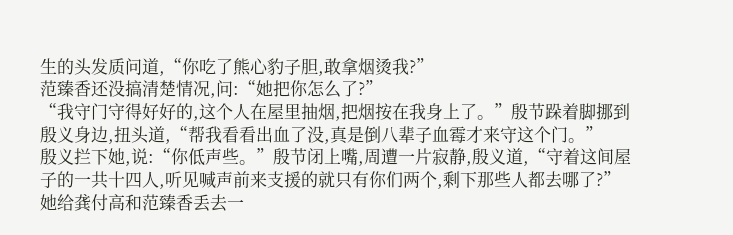生的头发质问道,“你吃了熊心豹子胆,敢拿烟烫我?”
范臻香还没搞清楚情况,问:“她把你怎么了?”
“我守门守得好好的,这个人在屋里抽烟,把烟按在我身上了。”殷节跺着脚挪到殷义身边,扭头道,“帮我看看出血了没,真是倒八辈子血霉才来守这个门。”
殷义拦下她,说:“你低声些。”殷节闭上嘴,周遭一片寂静,殷义道,“守着这间屋子的一共十四人,听见喊声前来支援的就只有你们两个,剩下那些人都去哪了?”
她给龚付高和范臻香丢去一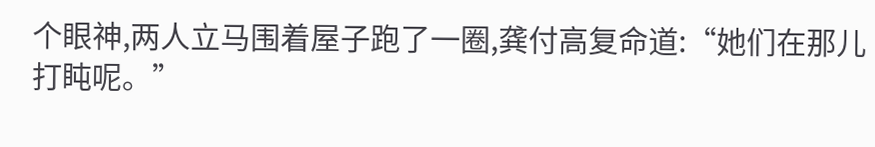个眼神,两人立马围着屋子跑了一圈,龚付高复命道:“她们在那儿打盹呢。”